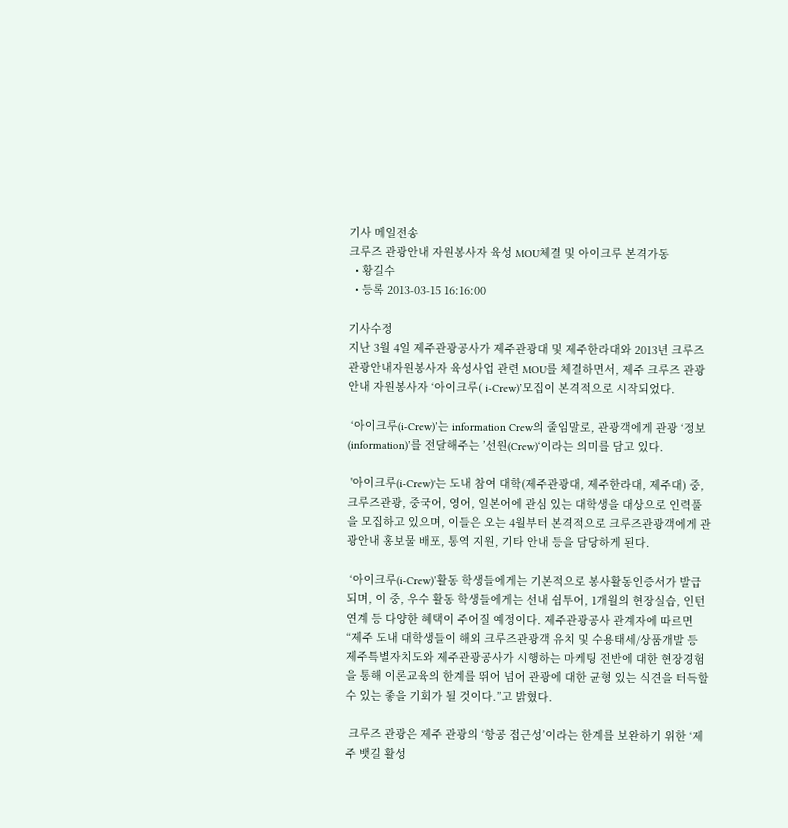기사 메일전송
크루즈 관광안내 자원봉사자 육성 MOU체결 및 아이크루 본격가동
  • 황길수
  • 등록 2013-03-15 16:16:00

기사수정
지난 3월 4일 제주관광공사가 제주관광대 및 제주한라대와 2013년 크루즈 관광안내자원봉사자 육성사업 관련 MOU를 체결하면서, 제주 크루즈 관광안내 자원봉사자 ‘아이크루( i-Crew)’모집이 본격적으로 시작되었다.

 ‘아이크루(i-Crew)’는 information Crew의 줄임말로, 관광객에게 관광 ‘정보(information)’를 전달해주는 ’선원(Crew)‘이라는 의미를 담고 있다.

 '아이크루(i-Crew)'는 도내 참여 대학(제주관광대, 제주한라대, 제주대) 중, 크루즈관광, 중국어, 영어, 일본어에 관심 있는 대학생을 대상으로 인력풀을 모집하고 있으며, 이들은 오는 4월부터 본격적으로 크루즈관광객에게 관광안내 홍보물 배포, 통역 지원, 기타 안내 등을 담당하게 된다.

 ‘아이크루(i-Crew)’활동 학생들에게는 기본적으로 봉사활동인증서가 발급되며, 이 중, 우수 활동 학생들에게는 선내 쉽투어, 1개월의 현장실습, 인턴 연계 등 다양한 혜택이 주어질 예정이다. 제주관광공사 관계자에 따르면 “제주 도내 대학생들이 해외 크루즈관광객 유치 및 수용태세/상품개발 등 제주특별자치도와 제주관광공사가 시행하는 마케팅 전반에 대한 현장경험을 통해 이론교육의 한계를 뛰어 넘어 관광에 대한 균형 있는 식견을 터득할 수 있는 좋을 기회가 될 것이다.”고 밝혔다.

 크루즈 관광은 제주 관광의 ‘항공 접근성’이라는 한계를 보완하기 위한 ‘제주 뱃길 활성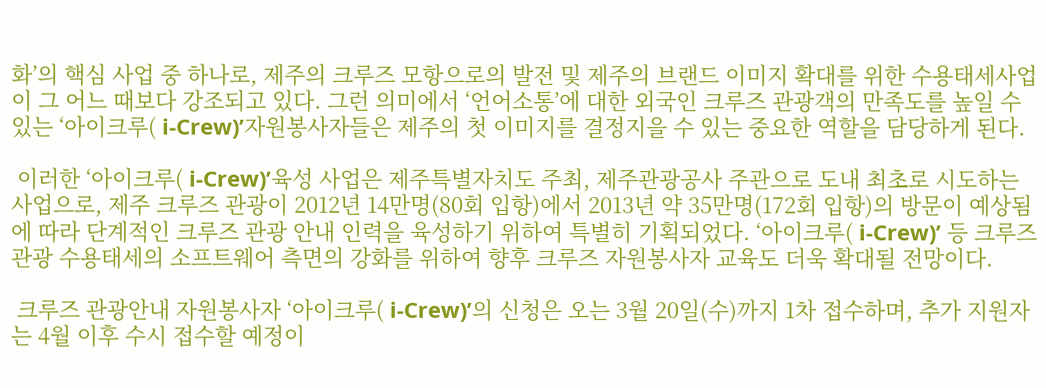화’의 핵심 사업 중 하나로, 제주의 크루즈 모항으로의 발전 및 제주의 브랜드 이미지 확대를 위한 수용태세사업이 그 어느 때보다 강조되고 있다. 그런 의미에서 ‘언어소통’에 대한 외국인 크루즈 관광객의 만족도를 높일 수 있는 ‘아이크루( i-Crew)’자원봉사자들은 제주의 첫 이미지를 결정지을 수 있는 중요한 역할을 담당하게 된다.

 이러한 ‘아이크루( i-Crew)’육성 사업은 제주특별자치도 주최, 제주관광공사 주관으로 도내 최초로 시도하는 사업으로, 제주 크루즈 관광이 2012년 14만명(80회 입항)에서 2013년 약 35만명(172회 입항)의 방문이 예상됨에 따라 단계적인 크루즈 관광 안내 인력을 육성하기 위하여 특별히 기획되었다. ‘아이크루( i-Crew)’ 등 크루즈 관광 수용태세의 소프트웨어 측면의 강화를 위하여 향후 크루즈 자원봉사자 교육도 더욱 확대될 전망이다.

 크루즈 관광안내 자원봉사자 ‘아이크루( i-Crew)’의 신청은 오는 3월 20일(수)까지 1차 접수하며, 추가 지원자는 4월 이후 수시 접수할 예정이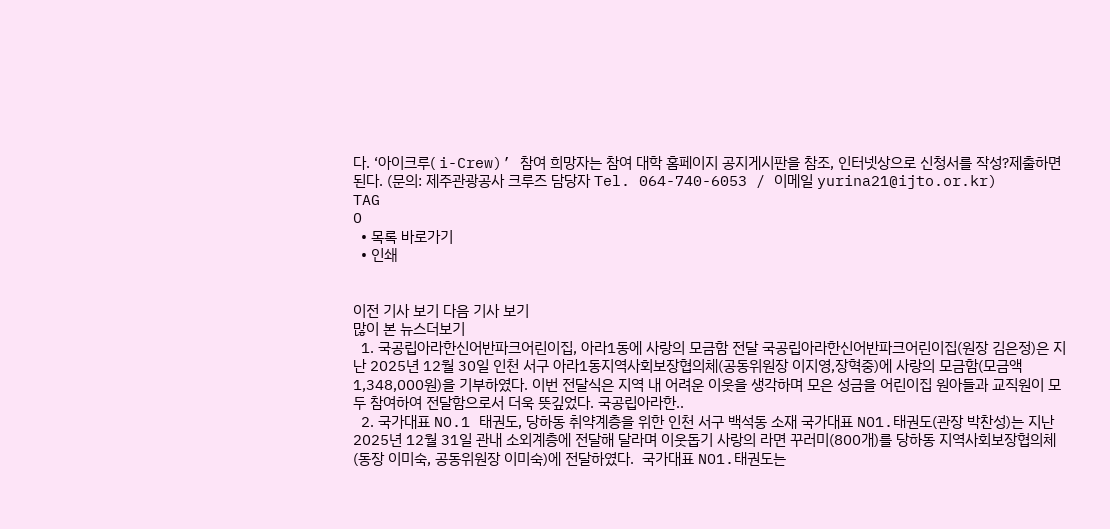다. ‘아이크루( i-Crew)’ 참여 희망자는 참여 대학 홈페이지 공지게시판을 참조, 인터넷상으로 신청서를 작성?제출하면 된다. (문의: 제주관광공사 크루즈 담당자 Tel. 064-740-6053 / 이메일 yurina21@ijto.or.kr)
TAG
0
  • 목록 바로가기
  • 인쇄


이전 기사 보기 다음 기사 보기
많이 본 뉴스더보기
  1. 국공립아라한신어반파크어린이집, 아라1동에 사랑의 모금함 전달 국공립아라한신어반파크어린이집(원장 김은정)은 지난 2025년 12월 30일 인천 서구 아라1동지역사회보장협의체(공동위원장 이지영,장혁중)에 사랑의 모금함(모금액 1,348,000원)을 기부하였다. 이번 전달식은 지역 내 어려운 이웃을 생각하며 모은 성금을 어린이집 원아들과 교직원이 모두 참여하여 전달함으로서 더욱 뜻깊었다. 국공립아라한..
  2. 국가대표 NO.1 태권도, 당하동 취약계층을 위한 인천 서구 백석동 소재 국가대표 NO1.태권도(관장 박찬성)는 지난 2025년 12월 31일 관내 소외계층에 전달해 달라며 이웃돕기 사랑의 라면 꾸러미(800개)를 당하동 지역사회보장협의체(동장 이미숙, 공동위원장 이미숙)에 전달하였다.  국가대표 NO1.태권도는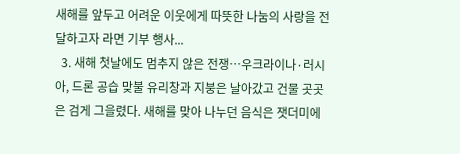새해를 앞두고 어려운 이웃에게 따뜻한 나눔의 사랑을 전달하고자 라면 기부 행사...
  3. 새해 첫날에도 멈추지 않은 전쟁…우크라이나·러시아, 드론 공습 맞불 유리창과 지붕은 날아갔고 건물 곳곳은 검게 그을렸다. 새해를 맞아 나누던 음식은 잿더미에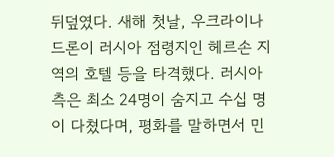뒤덮였다. 새해 첫날, 우크라이나 드론이 러시아 점령지인 헤르손 지역의 호텔 등을 타격했다. 러시아 측은 최소 24명이 숨지고 수십 명이 다쳤다며, 평화를 말하면서 민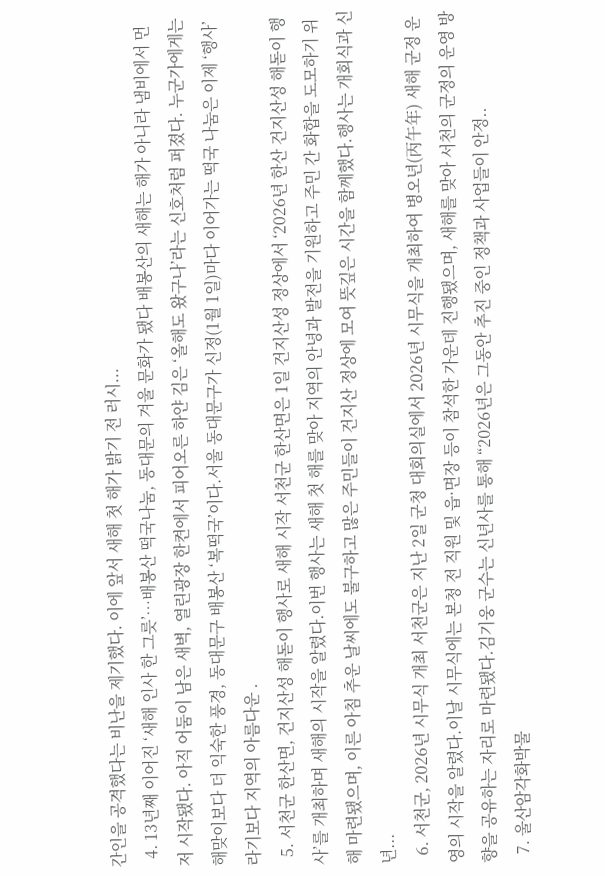간인을 공격했다는 비난을 제기했다. 이에 앞서 새해 첫 해가 밝기 전 러시...
  4. 13년째 이어진 ‘새해 인사 한 그릇’…배봉산 떡국나눔, 동대문의 겨울 문화가 됐다 배봉산의 새해는 해가 아니라 냄비에서 먼저 시작됐다. 아직 어둠이 남은 새벽, 열린광장 한켠에서 피어오른 하얀 김은 ‘올해도 왔구나’라는 신호처럼 퍼졌다. 누군가에게는 해맞이보다 더 익숙한 풍경, 동대문구 배봉산 ‘복떡국’이다.서울 동대문구가 신정(1월 1일)마다 이어가는 떡국 나눔은 이제 ‘행사’라기보다 지역의 아름다운 .
  5. 서천군 한산면, 건지산성 해돋이 행사로 새해 시작 서천군 한산면은 1일 건지산성 정상에서 ‘2026년 한산 건지산성 해돋이 행사’를 개최하며 새해의 시작을 알렸다.이번 행사는 새해 첫 해를 맞아 지역의 안녕과 발전을 기원하고 주민 간 화합을 도모하기 위해 마련됐으며, 이른 아침 추운 날씨에도 불구하고 많은 주민들이 건지산 정상에 모여 뜻깊은 시간을 함께했다.행사는 개회식과 신년...
  6. 서천군, 2026년 시무식 개최 서천군은 지난 2일 군청 대회의실에서 2026년 시무식을 개최하여 병오년(丙午年) 새해 군정 운영의 시작을 알렸다.이날 시무식에는 본청 전 직원 및 읍·면장 등이 참석한 가운데 진행됐으며, 새해를 맞아 서천의 군정의 운영 방향을 공유하는 자리로 마련됐다.김기웅 군수는 신년사를 통해 “2026년은 그동안 추진 중인 정책과 사업들이 안정..
  7. 울산암각화박물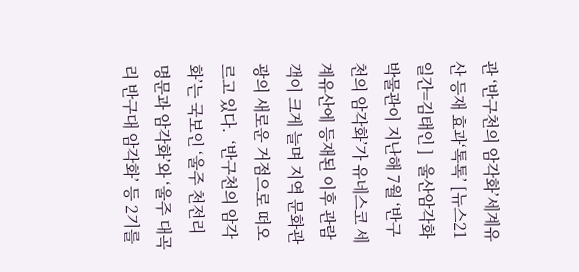관 ‘반구천의 암각화’세계유산 등재 효과‘톡톡’ [뉴스21일간=김태인 ]  울산암각화박물관이 지난해 7월 ‘반구천의 암각화’가 유네스코 세계유산에 등재된 이후 관람객이 크게 늘며 지역 문화관광의 새로운 거점으로 떠오르고 있다.  ‘반구천의 암각화’는 국보인 ‘울주 천전리 명문과 암각화’와 ‘울주 대곡리 반구대 암각화’ 등 2기를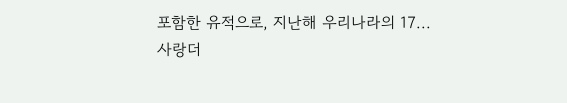포함한 유적으로, 지난해 우리나라의 17...
사랑더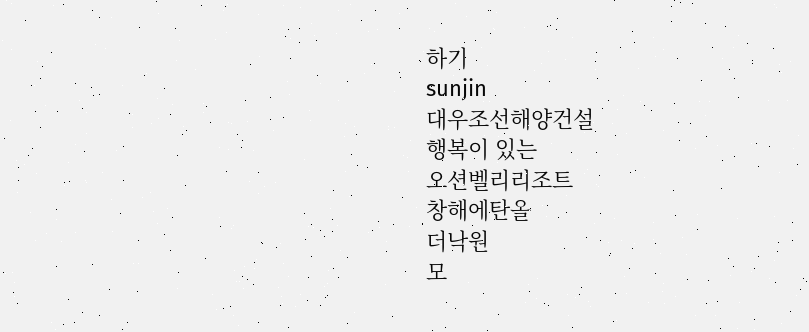하기
sunjin
대우조선해양건설
행복이 있는
오션벨리리조트
창해에탄올
더낙원
모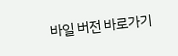바일 버전 바로가기